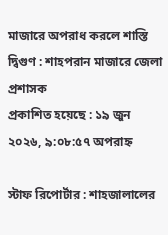মাজারে অপরাধ করলে শাস্তি দ্বিগুণ : শাহপরান মাজারে জেলা প্রশাসক
প্রকাশিত হয়েছে : ১৯ জুন ২০২৬, ৯:০৮:৫৭ অপরাহ্ন

স্টাফ রিপোর্টার : শাহজালালের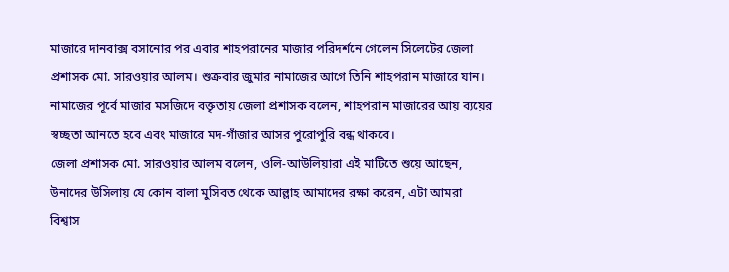মাজারে দানবাক্স বসানোর পর এবার শাহপরানের মাজার পরিদর্শনে গেলেন সিলেটের জেলা প্রশাসক মো. সারওয়ার আলম। শুক্রবার জুমার নামাজের আগে তিনি শাহপরান মাজারে যান। নামাজের পূর্বে মাজার মসজিদে বক্তৃতায় জেলা প্রশাসক বলেন, শাহপরান মাজারের আয় ব্যয়ের স্বচ্ছতা আনতে হবে এবং মাজারে মদ-গাঁজার আসর পুরোপুরি বন্ধ থাকবে।
জেলা প্রশাসক মো. সারওয়ার আলম বলেন, ওলি-আউলিয়ারা এই মাটিতে শুয়ে আছেন, উনাদের উসিলায় যে কোন বালা মুসিবত থেকে আল্লাহ আমাদের রক্ষা করেন, এটা আমরা বিশ্বাস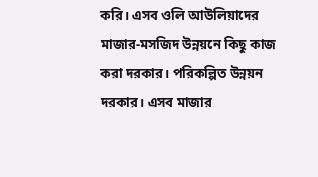করি। এসব ওলি আউলিয়াদের মাজার-মসজিদ উন্নয়নে কিছু কাজ করা দরকার। পরিকল্পিত উন্নয়ন দরকার। এসব মাজার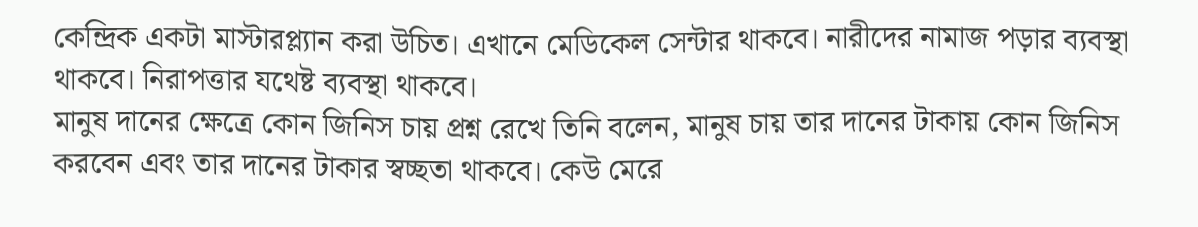কেন্দ্রিক একটা মাস্টারপ্ল্যান করা উচিত। এখানে মেডিকেল সেন্টার থাকবে। নারীদের নামাজ পড়ার ব্যবস্থা থাকবে। নিরাপত্তার যথেষ্ট ব্যবস্থা থাকবে।
মানুষ দানের ক্ষেত্রে কোন জিনিস চায় প্রশ্ন রেখে তিনি বলেন, মানুষ চায় তার দানের টাকায় কোন জিনিস করবেন এবং তার দানের টাকার স্বচ্ছতা থাকবে। কেউ মেরে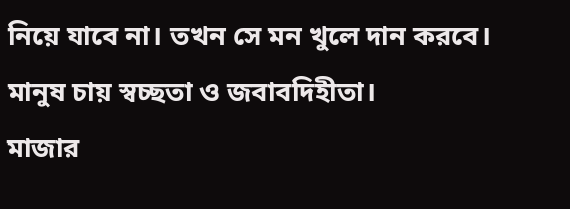নিয়ে যাবে না। তখন সে মন খুলে দান করবে। মানুষ চায় স্বচ্ছতা ও জবাবদিহীতা।
মাজার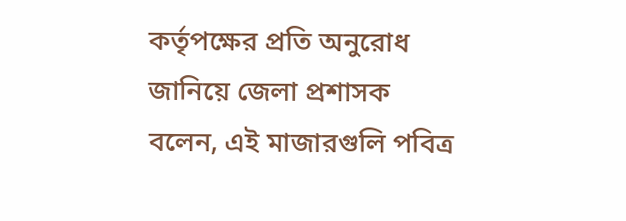কর্তৃপক্ষের প্রতি অনুরোধ জানিয়ে জেলা প্রশাসক বলেন, এই মাজারগুলি পবিত্র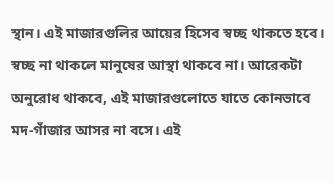স্থান। এই মাজারগুলির আয়ের হিসেব স্বচ্ছ থাকতে হবে। স্বচ্ছ না থাকলে মানুষের আস্থা থাকবে না। আরেকটা অনুরোধ থাকবে, এই মাজারগুলোতে যাতে কোনভাবে মদ-গাঁজার আসর না বসে। এই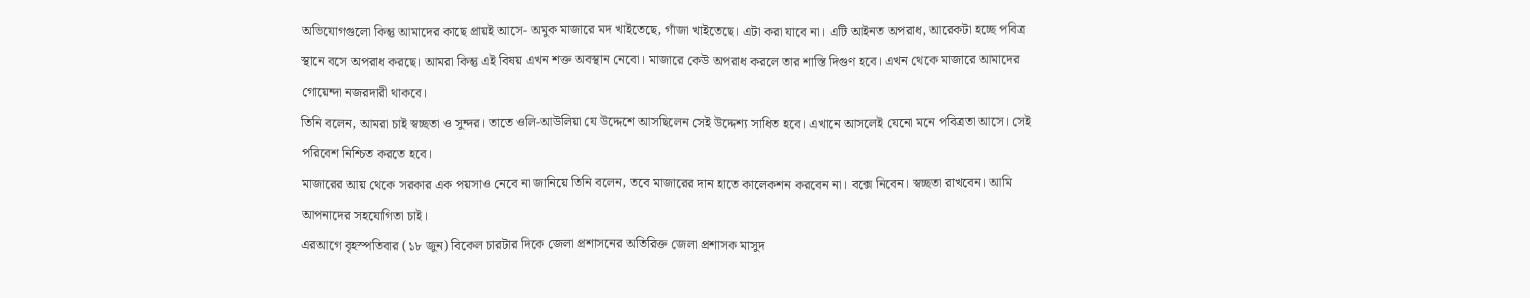অভিযোগগুলো কিন্তু আমাদের কাছে প্রায়ই আসে- অমুক মাজারে মদ খাইতেছে, গাঁজা খাইতেছে। এটা করা যাবে না। এটি আইনত অপরাধ, আরেকটা হচ্ছে পবিত্র স্থানে বসে অপরাধ করছে। আমরা কিন্তু এই বিষয় এখন শক্ত অবস্থান নেবো। মাজারে কেউ অপরাধ করলে তার শাস্তি দিগুণ হবে। এখন থেকে মাজারে আমাদের গোয়েন্দা নজরদারী থাকবে।
তিনি বলেন, আমরা চাই স্বচ্ছতা ও সুন্দর। তাতে ওলি-আউলিয়া যে উদ্দেশে আসছিলেন সেই উদ্দেশ্য সাধিত হবে। এখানে আসলেই যেনো মনে পবিত্রতা আসে। সেই পরিবেশ নিশ্চিত করতে হবে।
মাজারের আয় থেকে সরকার এক পয়সাও নেবে না জানিয়ে তিনি বলেন, তবে মাজারের দান হাতে কালেকশন করবেন না। বক্সে নিবেন। স্বচ্ছতা রাখবেন। আমি আপনাদের সহযোগিতা চাই।
এরআগে বৃহস্পতিবার (১৮ জুন) বিকেল চারটার দিকে জেলা প্রশাসনের অতিরিক্ত জেলা প্রশাসক মাসুদ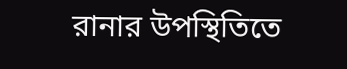রানার উপস্থিতিতে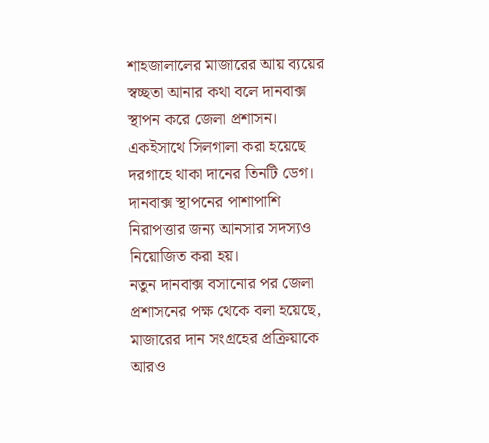শাহজালালের মাজারের আয় ব্যয়ের স্বচ্ছতা আনার কথা বলে দানবাক্স স্থাপন করে জেলা প্রশাসন। একইসাথে সিলগালা করা হয়েছে দরগাহে থাকা দানের তিনটি ডেগ। দানবাক্স স্থাপনের পাশাপাশি নিরাপত্তার জন্য আনসার সদস্যও নিয়োজিত করা হয়।
নতুন দানবাক্স বসানোর পর জেলা প্রশাসনের পক্ষ থেকে বলা হয়েছে, মাজারের দান সংগ্রহের প্রক্রিয়াকে আরও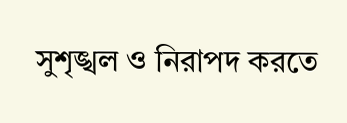সুশৃঙ্খল ও নিরাপদ করতে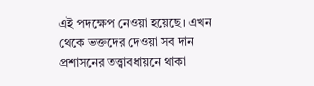এই পদক্ষেপ নেওয়া হয়েছে। এখন থেকে ভক্তদের দেওয়া সব দান প্রশাসনের তত্ত্বাবধায়নে থাকা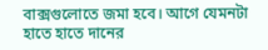বাক্সগুলোতে জমা হবে। আগে যেমনটা হাতে হাতে দানের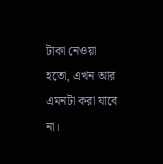টাকা নেওয়া হতো, এখন আর এমনটা করা যাবে না।